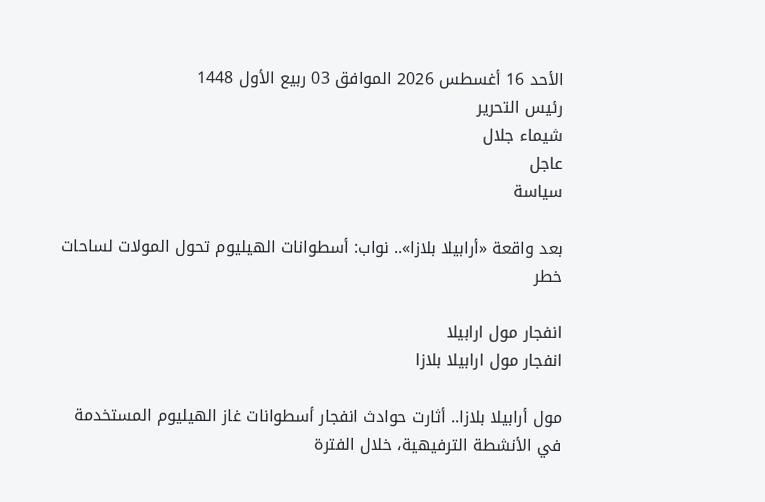الأحد 16 أغسطس 2026 الموافق 03 ربيع الأول 1448
رئيس التحرير
شيماء جلال
عاجل
سياسة

بعد واقعة «أرابيلا بلازا».. نواب: أسطوانات الهيليوم تحول المولات لساحات خطر

انفجار مول ارابيلا
انفجار مول ارابيلا بلازا

مول أرابيلا بلازا.. أثارت حوادث انفجار أسطوانات غاز الهيليوم المستخدمة في الأنشطة الترفيهية، خلال الفترة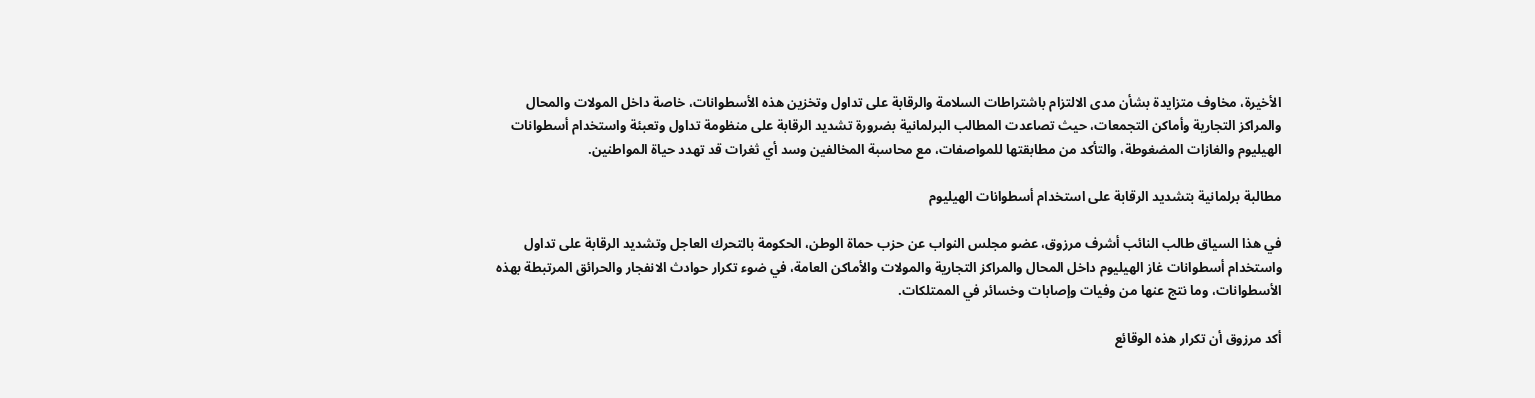الأخيرة، مخاوف متزايدة بشأن مدى الالتزام باشتراطات السلامة والرقابة على تداول وتخزين هذه الأسطوانات، خاصة داخل المولات والمحال والمراكز التجارية وأماكن التجمعات، حيث تصاعدت المطالب البرلمانية بضرورة تشديد الرقابة على منظومة تداول وتعبئة واستخدام أسطوانات الهيليوم والغازات المضغوطة، والتأكد من مطابقتها للمواصفات، مع محاسبة المخالفين وسد أي ثغرات قد تهدد حياة المواطنين.

مطالبة برلمانية بتشديد الرقابة على استخدام أسطوانات الهيليوم

في هذا السياق طالب النائب أشرف مرزوق، عضو مجلس النواب عن حزب حماة الوطن، الحكومة بالتحرك العاجل وتشديد الرقابة على تداول واستخدام أسطوانات غاز الهيليوم داخل المحال والمراكز التجارية والمولات والأماكن العامة، في ضوء تكرار حوادث الانفجار والحرائق المرتبطة بهذه الأسطوانات، وما نتج عنها من وفيات وإصابات وخسائر في الممتلكات.

أكد مرزوق أن تكرار هذه الوقائع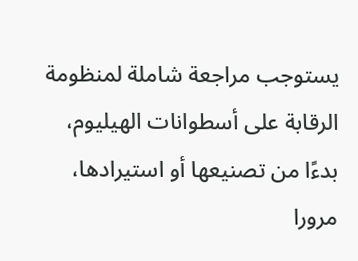يستوجب مراجعة شاملة لمنظومة الرقابة على أسطوانات الهيليوم، بدءًا من تصنيعها أو استيرادها، مرورا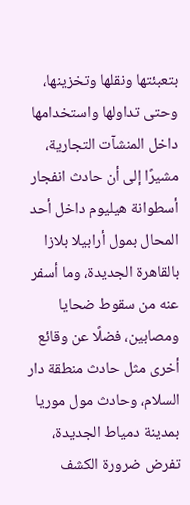بتعبئتها ونقلها وتخزينها، وحتى تداولها واستخدامها داخل المنشآت التجارية، مشيرًا إلى أن حادث انفجار أسطوانة هيليوم داخل أحد المحال بمول أرابيلا بلازا بالقاهرة الجديدة، وما أسفر عنه من سقوط ضحايا ومصابين، فضلًا عن وقائع أخرى مثل حادث منطقة دار السلام، وحادث مول موريا بمدينة دمياط الجديدة، تفرض ضرورة الكشف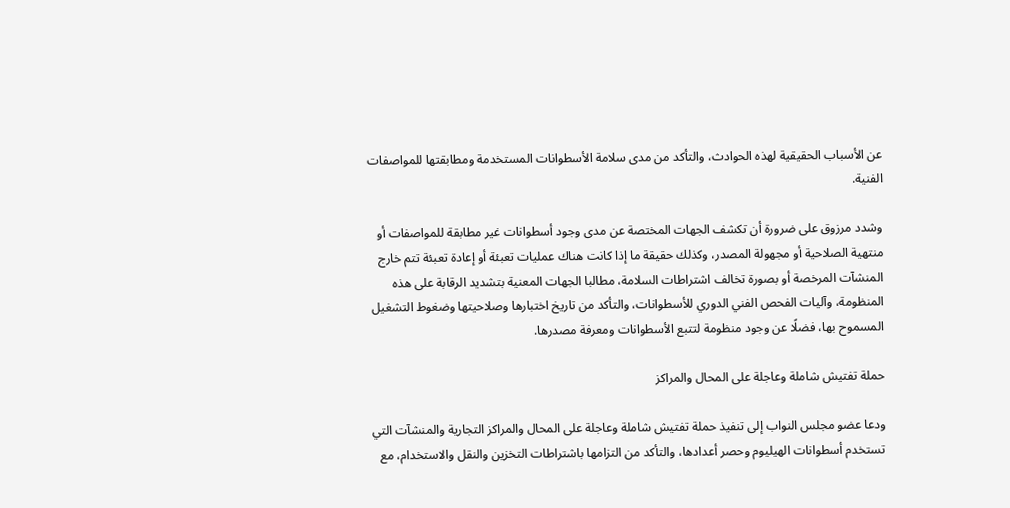عن الأسباب الحقيقية لهذه الحوادث، والتأكد من مدى سلامة الأسطوانات المستخدمة ومطابقتها للمواصفات الفنية.

وشدد مرزوق على ضرورة أن تكشف الجهات المختصة عن مدى وجود أسطوانات غير مطابقة للمواصفات أو منتهية الصلاحية أو مجهولة المصدر، وكذلك حقيقة ما إذا كانت هناك عمليات تعبئة أو إعادة تعبئة تتم خارج المنشآت المرخصة أو بصورة تخالف اشتراطات السلامة، مطالبا الجهات المعنية بتشديد الرقابة على هذه المنظومة، وآليات الفحص الفني الدوري للأسطوانات، والتأكد من تاريخ اختبارها وصلاحيتها وضغوط التشغيل المسموح بها، فضلًا عن وجود منظومة لتتبع الأسطوانات ومعرفة مصدرها.

حملة تفتيش شاملة وعاجلة على المحال والمراكز

ودعا عضو مجلس النواب إلى تنفيذ حملة تفتيش شاملة وعاجلة على المحال والمراكز التجارية والمنشآت التي تستخدم أسطوانات الهيليوم وحصر أعدادها، والتأكد من التزامها باشتراطات التخزين والنقل والاستخدام، مع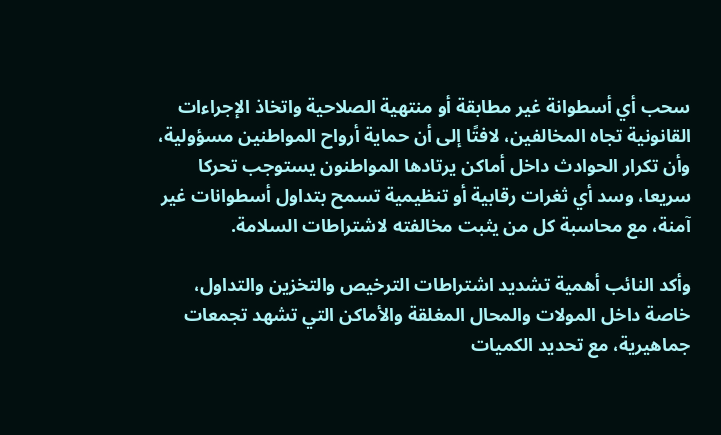سحب أي أسطوانة غير مطابقة أو منتهية الصلاحية واتخاذ الإجراءات القانونية تجاه المخالفين، لافتًا إلى أن حماية أرواح المواطنين مسؤولية، وأن تكرار الحوادث داخل أماكن يرتادها المواطنون يستوجب تحركا سريعا، وسد أي ثغرات رقابية أو تنظيمية تسمح بتداول أسطوانات غير آمنة، مع محاسبة كل من يثبت مخالفته لاشتراطات السلامة.

وأكد النائب أهمية تشديد اشتراطات الترخيص والتخزين والتداول، خاصة داخل المولات والمحال المغلقة والأماكن التي تشهد تجمعات جماهيرية، مع تحديد الكميات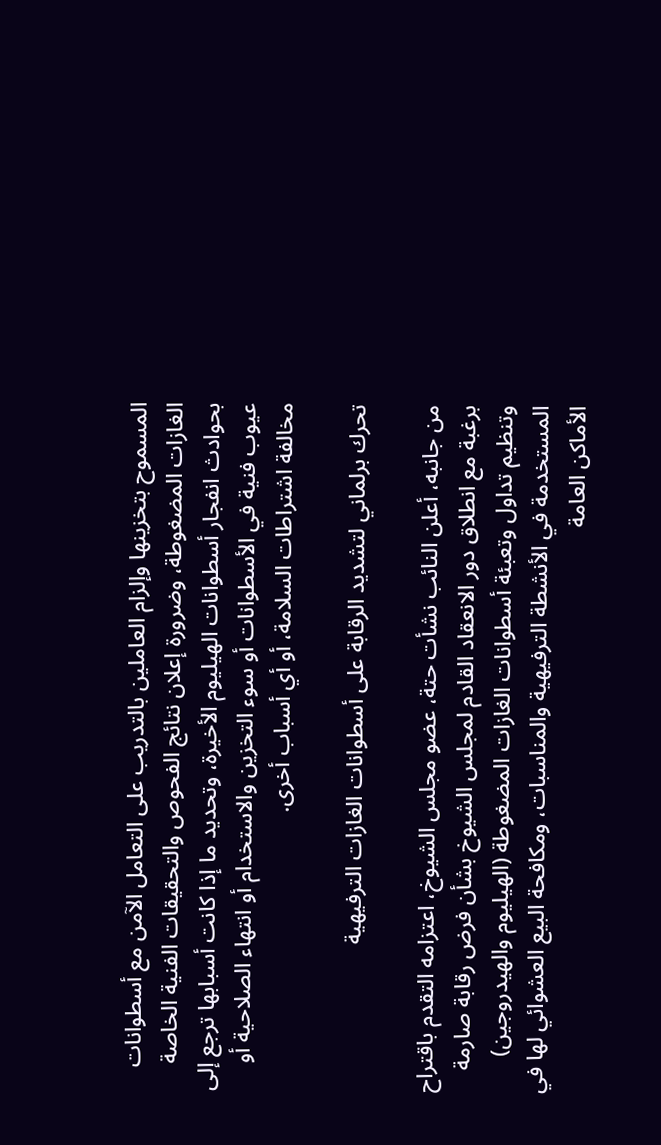المسموح بتخزينها وإلزام العاملين بالتدريب على التعامل الآمن مع أسطوانات الغازات المضغوطة، وضرورة إعلان نتائج الفحوص والتحقيقات الفنية الخاصة بحوادث انفجار أسطوانات الهيليوم الأخيرة، وتحديد ما إذا كانت أسبابها ترجع إلى عيوب فنية في الأسطوانات أو سوء التخزين والاستخدام أو انتهاء الصلاحية أو مخالفة اشتراطات السلامة، أو أي أسباب أخرى.

تحرك برلماني لتشديد الرقابة على أسطوانات الغازات الترفيهية

من جانبه، أعلن النائب نشأت حتة، عضو مجلس الشيوخ، اعتزامه التقدم باقتراح برغبة مع انطلاق دور الانعقاد القادم لمجلس الشيوخ بشأن فرض رقابة صارمة وتنظيم تداول وتعبئة أسطوانات الغازات المضغوطة (الهيليوم والهيدروجين) المستخدمة في الأنشطة الترفيهية والمناسبات، ومكافحة البيع العشوائي لها في الأماكن العامة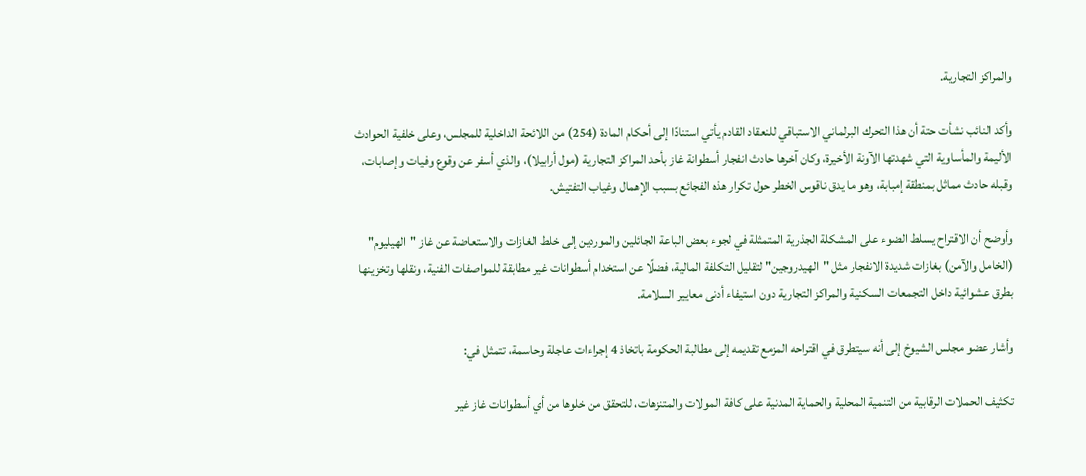والمراكز التجارية.

وأكد النائب نشأت حتة أن هذا التحرك البرلماني الاستباقي للنعقاد القادم يأتي استنادًا إلى أحكام المادة (254) من اللائحة الداخلية للمجلس، وعلى خلفية الحوادث الأليمة والمأساوية التي شهدتها الآونة الأخيرة، وكان آخرها حادث انفجار أسطوانة غاز بأحد المراكز التجارية (مول أرابيلا)، والذي أسفر عن وقوع وفيات وإصابات، وقبله حادث مماثل بمنطقة إمبابة، وهو ما يدق ناقوس الخطر حول تكرار هذه الفجائع بسبب الإهمال وغياب التفتيش.

وأوضح أن الاقتراح يسلط الضوء على المشكلة الجذرية المتمثلة في لجوء بعض الباعة الجائلين والموردين إلى خلط الغازات والاستعاضة عن غاز "الهيليوم" (الخامل والآمن) بغازات شديدة الانفجار مثل "الهيدروجين" لتقليل التكلفة المالية، فضلًا عن استخدام أسطوانات غير مطابقة للمواصفات الفنية، ونقلها وتخزينها بطرق عشوائية داخل التجمعات السكنية والمراكز التجارية دون استيفاء أدنى معايير السلامة.

وأشار عضو مجلس الشيوخ إلى أنه سيتطرق في اقتراحه المزمع تقديمه إلى مطالبة الحكومة باتخاذ 4 إجراءات عاجلة وحاسمة، تتمثل في:

تكثيف الحملات الرقابية من التنمية المحلية والحماية المدنية على كافة المولات والمتنزهات، للتحقق من خلوها من أي أسطوانات غاز غير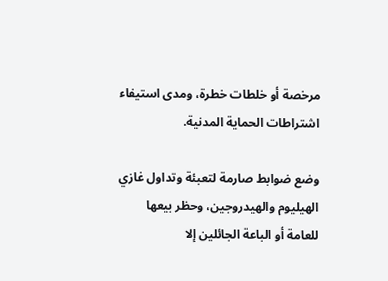مرخصة أو خلطات خطرة، ومدى استيفاء اشتراطات الحماية المدنية.

وضع ضوابط صارمة لتعبئة وتداول غازي الهيليوم والهيدروجين، وحظر بيعها للعامة أو الباعة الجائلين إلا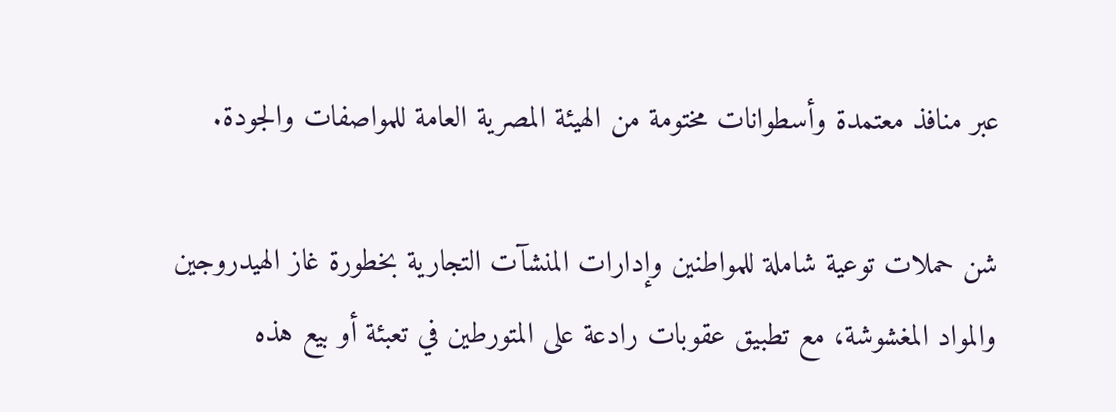عبر منافذ معتمدة وأسطوانات مختومة من الهيئة المصرية العامة للمواصفات والجودة.

شن حملات توعية شاملة للمواطنين وإدارات المنشآت التجارية بخطورة غاز الهيدروجين والمواد المغشوشة، مع تطبيق عقوبات رادعة على المتورطين في تعبئة أو بيع هذه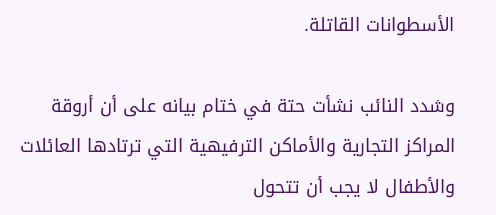الأسطوانات القاتلة.

وشدد النائب نشأت حتة في ختام بيانه على أن أروقة المراكز التجارية والأماكن الترفيهية التي ترتادها العائلات والأطفال لا يجب أن تتحول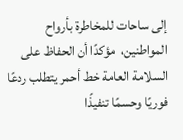إلى ساحات للمخاطرة بأرواح المواطنين،  مؤكدًا أن الحفاظ على السلامة العامة خط أحمر يتطلب ردعًا فوريًا وحسمًا تنفيذًا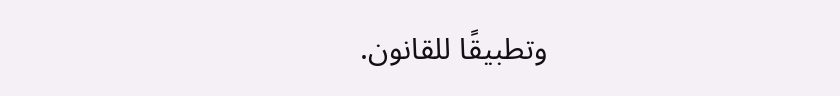وتطبيقًا للقانون.